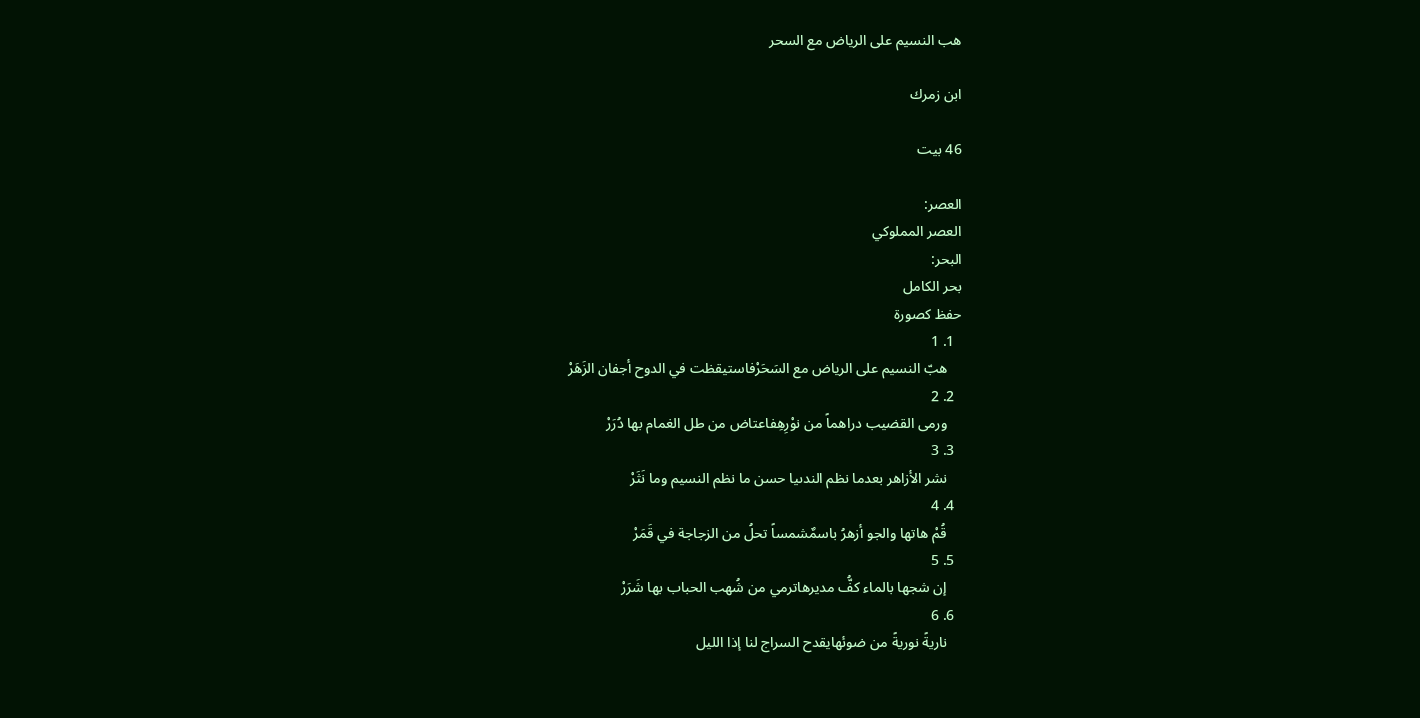هب النسيم على الرياض مع السحر

ابن زمرك

46 بيت

العصر:
العصر المملوكي
البحر:
بحر الكامل
حفظ كصورة
  1. 1
    هبّ النسيم على الرياض مع السَحَرْفاستيقظت في الدوح أجفان الزَهَرْ
  2. 2
    ورمى القضيب دراهماً من نوْرِهِفاعتاض من طل الغمام بها دُرَرْ
  3. 3
    نشر الأزاهر بعدما نظم الندىيا حسن ما نظم النسيم وما نَثَرْ
  4. 4
    قُمْ هاتها والجو أزهرُ باسمٌشمساً تحلُ من الزجاجة في قَمَرْ
  5. 5
    إن شجها بالماء كفُّ مديرهاترمي من شُهب الحباب بها شَرَرْ
  6. 6
    ناريةً نوريةً من ضوئهايقدح السراج لنا إذا الليل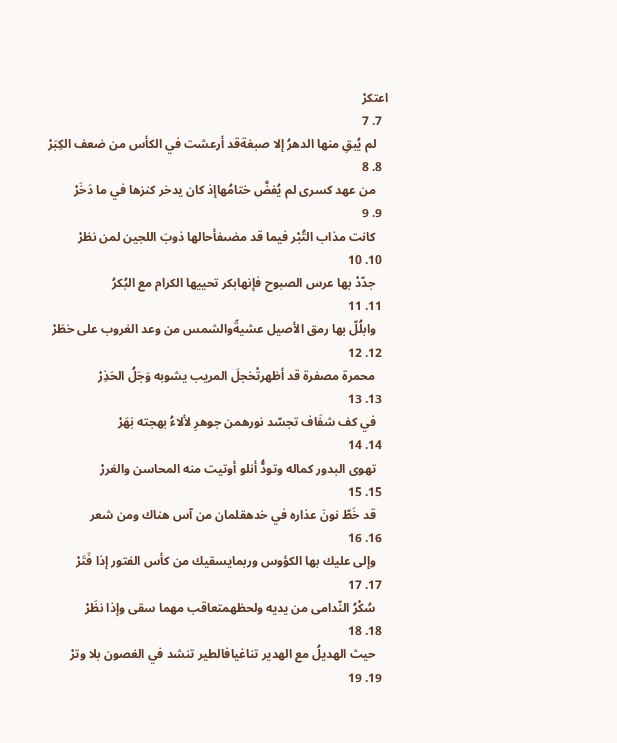اعتكرْ
  7. 7
    لم يُبقِ منها الدهرُ إلا صبغةقد أرعشت في الكأس من ضعف الكِبَرْ
  8. 8
    من عهد كسرى لم يُفضَّ ختامُهاإذ كان يدخر كنزها في ما دَخَرْ
  9. 9
    كانت مذاب التُبْر فيما قد مضىفأحالها ذوبَ اللجين لمن نظرْ
  10. 10
    جدّدْ بها عرس الصبوح فإنهابكر تحييها الكرام مع البُكرُ
  11. 11
    وابلُلّ بها رمق الأصيل عشيةًوالشمس من وعد الغروب على خطَرْ
  12. 12
    محمرة مصفرة قد أظهرتْخجلَ المريب يشوبه وَجَلُ الحَذِرْ
  13. 13
    في كف شفَاف تجسّد نورهمن جوهرِ لألاءُ بهجته بَهَرْ
  14. 14
    تهوى البدور كماله وتودُّ أنلو أوتيت منه المحاسن والغررْ
  15. 15
    قد خَطّ نونَ عذاره في خدهقلمان من آس هناك ومن شعر
  16. 16
    وإلى عليك بها الكؤوس وربمايسقيك من كأس الفتور إذا فَتَرْ
  17. 17
    سُكْرُ النّدامى من يديه ولحظهمتعاقب مهما سقى وإذا نظَرْ
  18. 18
    حيث الهديلُ مع الهدير تناغيافالطير تنشد في الغصون بلا وترْ
  19. 19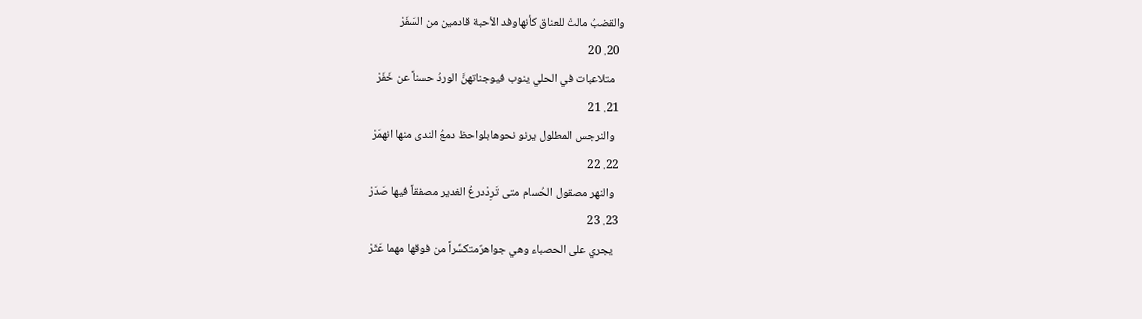والقضبُ مالتْ للعناق كأنهاوفد الأحبة قادمين من السَفَرْ
  20. 20
    متلاعبات في الحلي ينوب فيوجناتهنَّ الوردُ حسناً عن خَفَرْ
  21. 21
    والنرجس المطلول يرنو نحوهابلواحظ دمعُ الندى منها انهمَرْ
  22. 22
    والنهر مصقول الحُسام متى تَرِدْدرعُ الغدير مصفقاً فيها صَدَرْ
  23. 23
    يجري على الحصباء وهي جواهرٌمتكسِّراً من فوقها مهما عَثَرْ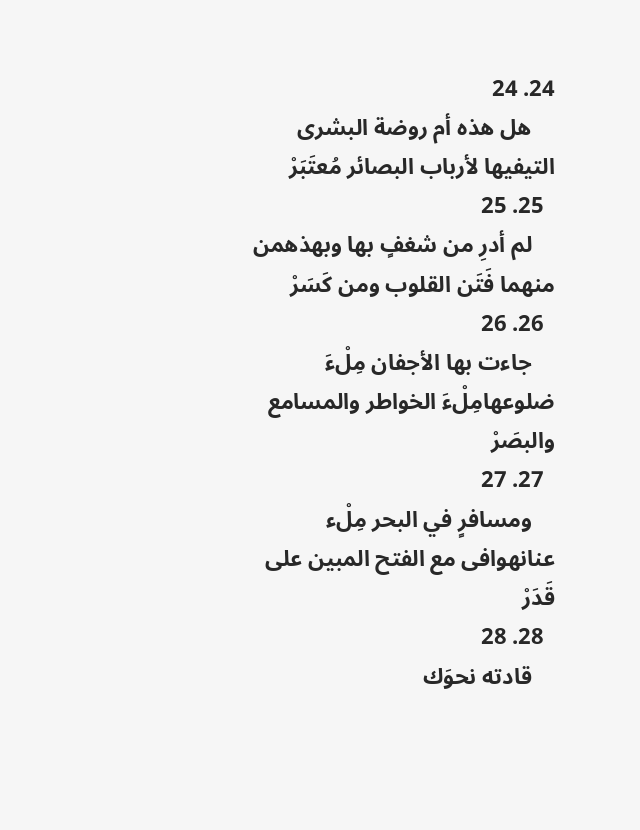24. 24
    هل هذه أم روضة البشرى التيفيها لأرباب البصائر مُعتَبَرْ
  25. 25
    لم أدرِ من شغفٍ بها وبهذهمن منهما فَتَن القلوب ومن كَسَرْ
  26. 26
    جاءت بها الأجفان مِلْءَ ضلوعهامِلْءَ الخواطر والمسامع والبصَرْ
  27. 27
    ومسافرٍ في البحر مِلْء عنانهوافى مع الفتح المبين على قَدَرْ
  28. 28
    قادته نحوَك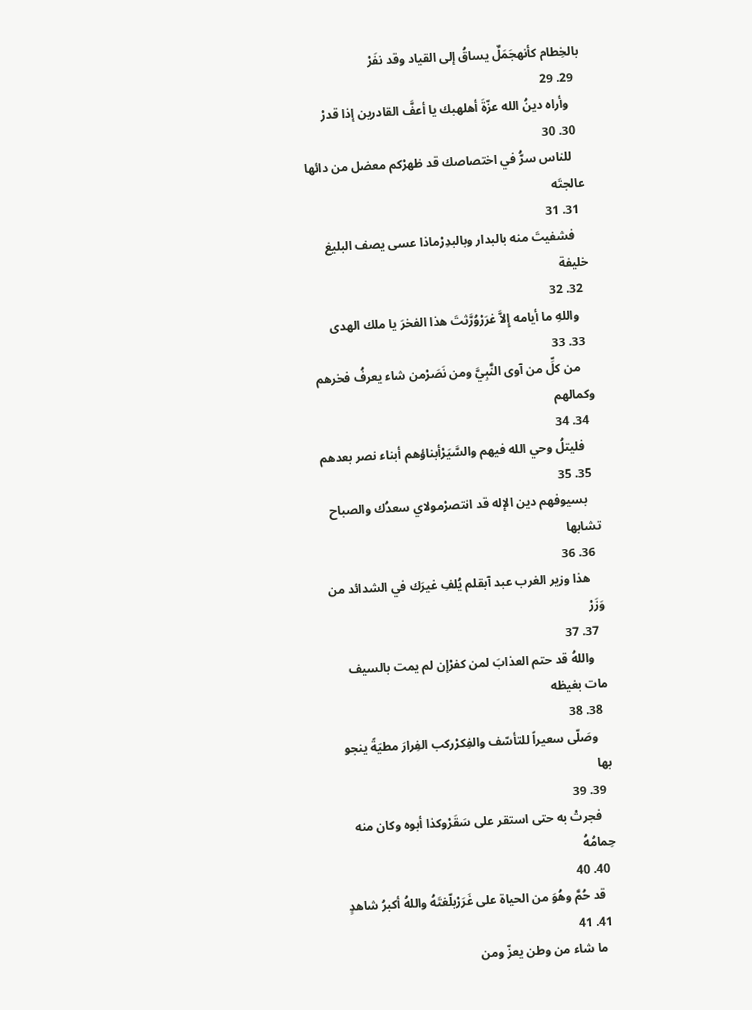بالخِطام كأنهجَمَلٌ يساقُ إلى القياد وقد نفَرْ
  29. 29
    وأراه دينُ الله عزّةَ أهلهبك يا أعفَّ القادرين إذا قدرْ
  30. 30
    للناس سرُّ في اختصاصك قد ظهرْكم معضل من دائها عالجتَه
  31. 31
    فشفيتَ منه بالبدار وبالبدِرْماذا عسى يصف البليغ خليفة
  32. 32
    واللهِ ما أيامه إِلاَّ غرَرْوُرَّثتَ هذا الفخرَ يا ملك الهدى
  33. 33
    من كلِّ من آوى النَّبِيَّ ومن نَصَرْمن شاء يعرفُ فخرهم وكمالهم
  34. 34
    فليتلُ وحي الله فيهم والسَّيَرْأبناؤهم أبناء نصر بعدهم
  35. 35
    بسيوفهم دين الإله قد انتصرْمولاي سعدُك والصباح تشابها
  36. 36
    هذا وزير الغرب عبد آبقلم يُلفِ غيرَك في الشدائد من وَزَرْ
  37. 37
    واللهُ قد حتم العذابَ لمن كفرْإن لم يمت بالسيف مات بغيظه
  38. 38
    وصَلّى سعيراً للتأسّف والفِكرْركب الفِرارَ مطيَةً ينجو بها
  39. 39
    فجرتْ به حتى استقر على سَقَرْوكذا أبوه وكان منه حِمامُهُ
  40. 40
    قد حُمَّ وهُوَ من الحياة على غَرَرْبلّغتَهُ واللهُ أكبرُ شاهدٍ
  41. 41
    ما شاء من وطن يعزّ ومن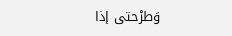وَطرْحتى إذا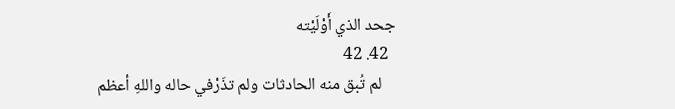جحد الذي أَوْلَيْته
  42. 42
    لم تُبق منه الحادثات ولم تذَرْفي حاله واللهِ أعظم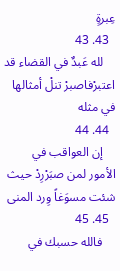عِبرةٍ
  43. 43
    لله عَبدٌ في القضاء قد اعتبرْفاصبرْ تنلْ أمثالها في مثله
  44. 44
    إن العواقب في الأمور لمن صبَرْرِدْ حيث شئت مسوَغاً وِرد المنى
  45. 45
    فالله حسبك في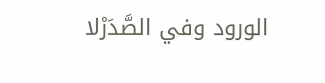الورود وفي الصَّدَرْلا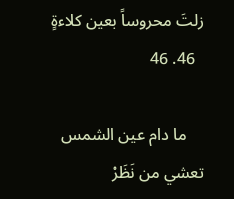زلتَ محروساً بعين كلاءةٍ
  46. 46

    ما دام عين الشمس تعشي من نَظَرْ